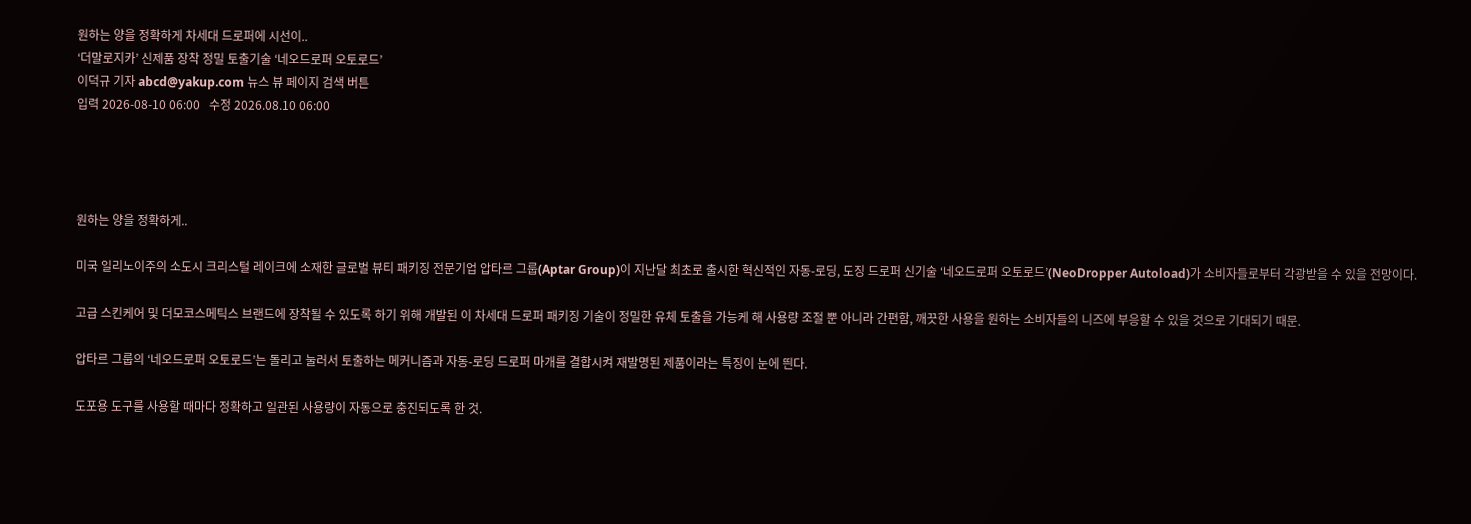원하는 양을 정확하게 차세대 드로퍼에 시선이..
‘더말로지카’ 신제품 장착 정밀 토출기술 ‘네오드로퍼 오토로드’
이덕규 기자 abcd@yakup.com 뉴스 뷰 페이지 검색 버튼
입력 2026-08-10 06:00   수정 2026.08.10 06:00




원하는 양을 정확하게..

미국 일리노이주의 소도시 크리스털 레이크에 소재한 글로벌 뷰티 패키징 전문기업 압타르 그룹(Aptar Group)이 지난달 최초로 출시한 혁신적인 자동-로딩, 도징 드로퍼 신기술 ‘네오드로퍼 오토로드’(NeoDropper Autoload)가 소비자들로부터 각광받을 수 있을 전망이다.

고급 스킨케어 및 더모코스메틱스 브랜드에 장착될 수 있도록 하기 위해 개발된 이 차세대 드로퍼 패키징 기술이 정밀한 유체 토출을 가능케 해 사용량 조절 뿐 아니라 간편함, 깨끗한 사용을 원하는 소비자들의 니즈에 부응할 수 있을 것으로 기대되기 때문.

압타르 그룹의 ‘네오드로퍼 오토로드’는 돌리고 눌러서 토출하는 메커니즘과 자동-로딩 드로퍼 마개를 결합시켜 재발명된 제품이라는 특징이 눈에 띈다.

도포용 도구를 사용할 때마다 정확하고 일관된 사용량이 자동으로 충진되도록 한 것.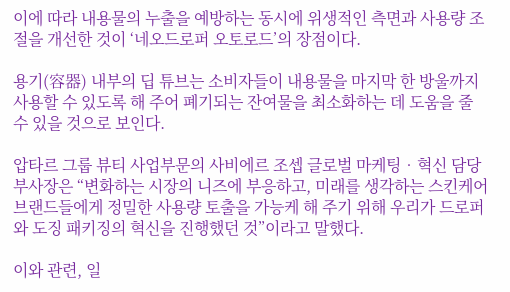이에 따라 내용물의 누출을 예방하는 동시에 위생적인 측면과 사용량 조절을 개선한 것이 ‘네오드로퍼 오토로드’의 장점이다.

용기(容器) 내부의 딥 튜브는 소비자들이 내용물을 마지막 한 방울까지 사용할 수 있도록 해 주어 폐기되는 잔여물을 최소화하는 데 도움을 줄 수 있을 것으로 보인다.

압타르 그룹 뷰티 사업부문의 사비에르 조셉 글로벌 마케팅‧혁신 담당부사장은 “변화하는 시장의 니즈에 부응하고, 미래를 생각하는 스킨케어 브랜드들에게 정밀한 사용량 토출을 가능케 해 주기 위해 우리가 드로퍼와 도징 패키징의 혁신을 진행했던 것”이라고 말했다.

이와 관련, 일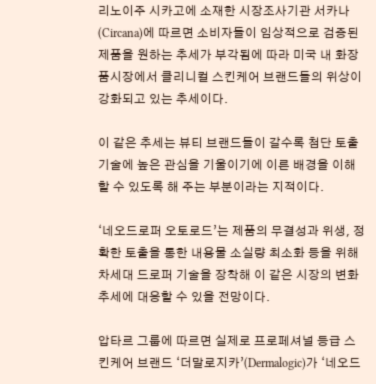리노이주 시카고에 소재한 시장조사기관 서카나(Circana)에 따르면 소비자들이 임상적으로 검증된 제품을 원하는 추세가 부각됨에 따라 미국 내 화장품시장에서 클리니컬 스킨케어 브랜드들의 위상이 강화되고 있는 추세이다.

이 같은 추세는 뷰티 브랜드들이 갈수록 첨단 토출기술에 높은 관심을 기울이기에 이른 배경을 이해할 수 있도록 해 주는 부분이라는 지적이다.

‘네오드로퍼 오토로드’는 제품의 무결성과 위생, 정확한 토출을 통한 내용물 소실량 최소화 등을 위해 차세대 드로퍼 기술을 장착해 이 같은 시장의 변화 추세에 대응할 수 있을 전망이다.

압타르 그룹에 따르면 실제로 프로페셔널 등급 스킨케어 브랜드 ‘더말로지카’(Dermalogic)가 ‘네오드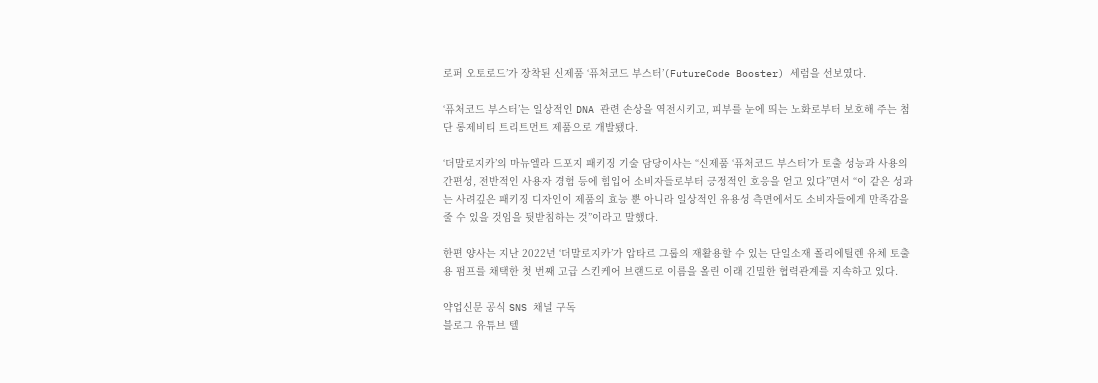로퍼 오토로드’가 장착된 신제품 ‘퓨처코드 부스터’(FutureCode Booster) 세럼을 선보였다.

‘퓨처코드 부스터’는 일상적인 DNA 관련 손상을 역전시키고, 피부를 눈에 띄는 노화로부터 보호해 주는 첨단 롱제비티 트리트먼트 제품으로 개발됐다.

‘더말로지카’의 마뉴엘라 드포지 패키징 기술 담당이사는 “신제품 ‘퓨처코드 부스터’가 토출 성능과 사용의 간편성, 전반적인 사용자 경험 등에 힘입어 소비자들로부터 긍정적인 호응을 얻고 있다”면서 “이 같은 성과는 사려깊은 패키징 디자인이 제품의 효능 뿐 아니라 일상적인 유용성 측면에서도 소비자들에게 만족감을 줄 수 있을 것임을 뒷받침하는 것”이라고 말했다.

한편 양사는 지난 2022년 ‘더말로지카’가 압타르 그룹의 재활용할 수 있는 단일소재 폴리에틸렌 유체 토출용 펌프를 채택한 첫 번째 고급 스킨케어 브랜드로 이름을 올린 이래 긴밀한 협력관계를 지속하고 있다.

약업신문 공식 SNS 채널 구독
블로그 유튜브 텔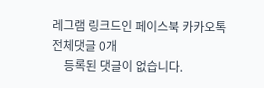레그램 링크드인 페이스북 카카오톡
전체댓글 0개
    등록된 댓글이 없습니다.